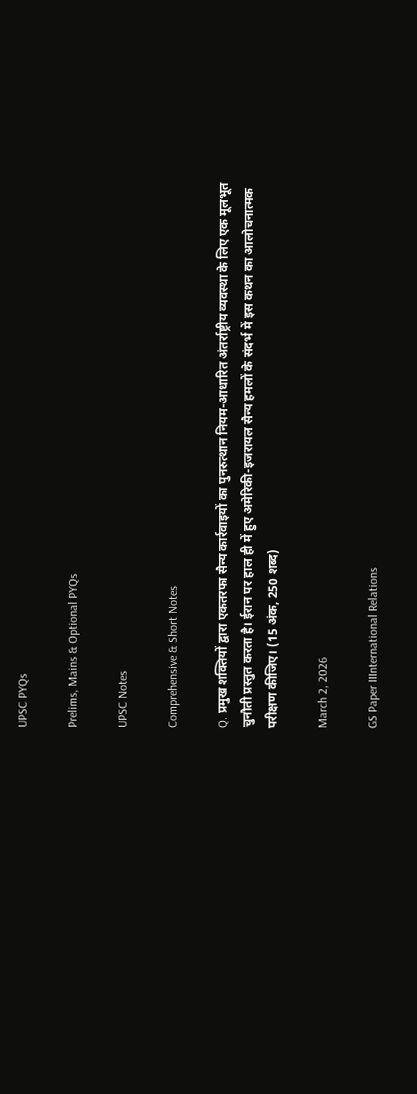UPSC PYQs

Prelims, Mains & Optional PYQs

UPSC Notes

Comprehensive & Short Notes

Q. प्रमुख शक्तियों द्वारा एकतरफा सैन्य कार्रवाइयों का पुनरुत्थान नियम-आधारित अंतर्राष्ट्रीय व्यवस्था के लिए एक मूलभूत चुनौती प्रस्तुत करता है। ईरान पर हाल ही में हुए अमेरिकी-इजरायल सैन्य हमलों के संदर्भ में इस कथन का आलोचनात्मक परीक्षण कीजिए। (15 अंक, 250 शब्द)

March 2, 2026

GS Paper IIInternational Relations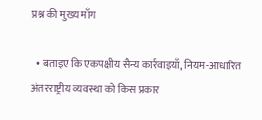प्रश्न की मुख्य माँग

  • बताइए कि एकपक्षीय सैन्य कार्रवाइयाँ, नियम-आधारित अंतरराष्ट्रीय व्यवस्था को किस प्रकार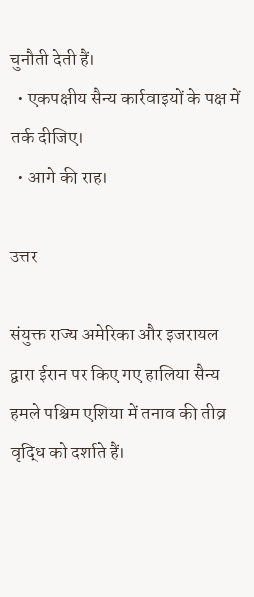चुनौती देती हैं।
  • एकपक्षीय सैन्य कार्रवाइयों के पक्ष में तर्क दीजिए।
  • आगे की राह।

उत्तर

संयुक्त राज्य अमेरिका और इजरायल द्वारा ईरान पर किए गए हालिया सैन्य हमले पश्चिम एशिया में तनाव की तीव्र वृद्धि को दर्शाते हैं।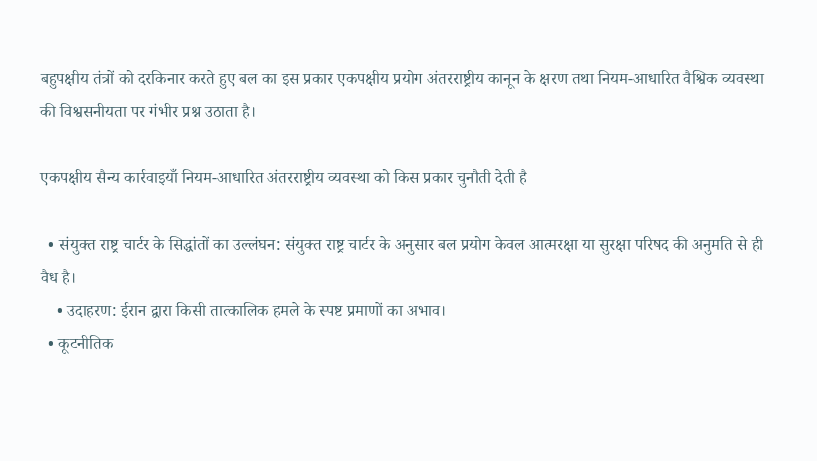बहुपक्षीय तंत्रों को दरकिनार करते हुए बल का इस प्रकार एकपक्षीय प्रयोग अंतरराष्ट्रीय कानून के क्षरण तथा नियम-आधारित वैश्विक व्यवस्था की विश्वसनीयता पर गंभीर प्रश्न उठाता है।

एकपक्षीय सैन्य कार्रवाइयाँ नियम-आधारित अंतरराष्ट्रीय व्यवस्था को किस प्रकार चुनौती देती है

  • संयुक्त राष्ट्र चार्टर के सिद्धांतों का उल्लंघन: संयुक्त राष्ट्र चार्टर के अनुसार बल प्रयोग केवल आत्मरक्षा या सुरक्षा परिषद की अनुमति से ही वैध है।
    • उदाहरण: ईरान द्वारा किसी तात्कालिक हमले के स्पष्ट प्रमाणों का अभाव।
  • कूटनीतिक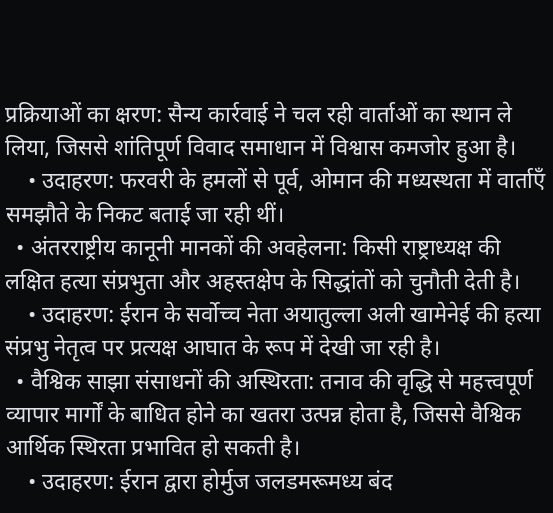प्रक्रियाओं का क्षरण: सैन्य कार्रवाई ने चल रही वार्ताओं का स्थान ले लिया, जिससे शांतिपूर्ण विवाद समाधान में विश्वास कमजोर हुआ है।
    • उदाहरण: फरवरी के हमलों से पूर्व, ओमान की मध्यस्थता में वार्ताएँ समझौते के निकट बताई जा रही थीं।
  • अंतरराष्ट्रीय कानूनी मानकों की अवहेलना: किसी राष्ट्राध्यक्ष की लक्षित हत्या संप्रभुता और अहस्तक्षेप के सिद्धांतों को चुनौती देती है।
    • उदाहरण: ईरान के सर्वोच्च नेता अयातुल्ला अली खामेनेई की हत्या संप्रभु नेतृत्व पर प्रत्यक्ष आघात के रूप में देखी जा रही है।
  • वैश्विक साझा संसाधनों की अस्थिरता: तनाव की वृद्धि से महत्त्वपूर्ण व्यापार मार्गों के बाधित होने का खतरा उत्पन्न होता है, जिससे वैश्विक आर्थिक स्थिरता प्रभावित हो सकती है।
    • उदाहरण: ईरान द्वारा होर्मुज जलडमरूमध्य बंद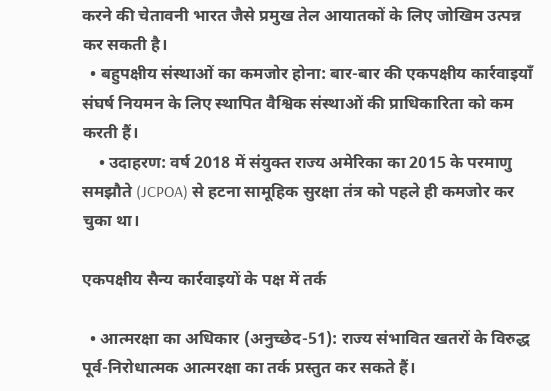करने की चेतावनी भारत जैसे प्रमुख तेल आयातकों के लिए जोखिम उत्पन्न कर सकती है।
  • बहुपक्षीय संस्थाओं का कमजोर होना: बार-बार की एकपक्षीय कार्रवाइयाँ संघर्ष नियमन के लिए स्थापित वैश्विक संस्थाओं की प्राधिकारिता को कम करती हैं।
    • उदाहरण: वर्ष 2018 में संयुक्त राज्य अमेरिका का 2015 के परमाणु समझौते (JCPOA) से हटना सामूहिक सुरक्षा तंत्र को पहले ही कमजोर कर चुका था।

एकपक्षीय सैन्य कार्रवाइयों के पक्ष में तर्क

  • आत्मरक्षा का अधिकार (अनुच्छेद-51): राज्य संभावित खतरों के विरुद्ध पूर्व-निरोधात्मक आत्मरक्षा का तर्क प्रस्तुत कर सकते हैं।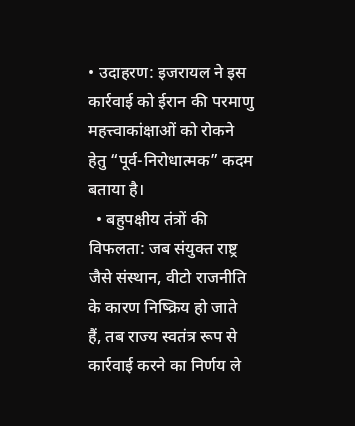• उदाहरण: इजरायल ने इस कार्रवाई को ईरान की परमाणु महत्त्वाकांक्षाओं को रोकने हेतु “पूर्व-निरोधात्मक” कदम बताया है।
  • बहुपक्षीय तंत्रों की विफलता: जब संयुक्त राष्ट्र जैसे संस्थान, वीटो राजनीति के कारण निष्क्रिय हो जाते हैं, तब राज्य स्वतंत्र रूप से कार्रवाई करने का निर्णय ले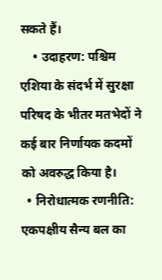सकते हैं।
    • उदाहरण: पश्चिम एशिया के संदर्भ में सुरक्षा परिषद के भीतर मतभेदों ने कई बार निर्णायक कदमों को अवरुद्ध किया है।
  • निरोधात्मक रणनीति: एकपक्षीय सैन्य बल का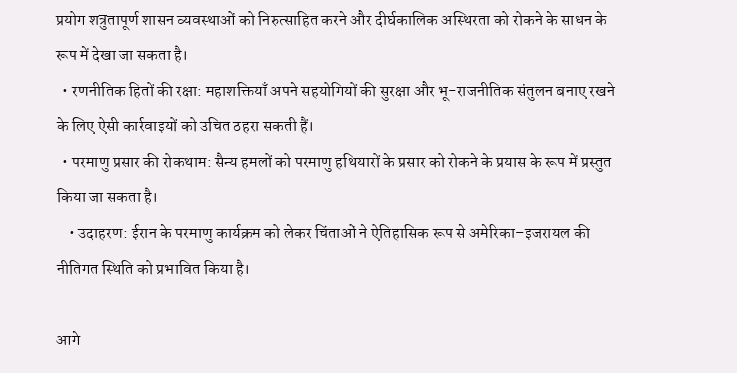प्रयोग शत्रुतापूर्ण शासन व्यवस्थाओं को निरुत्साहित करने और दीर्घकालिक अस्थिरता को रोकने के साधन के रूप में देखा जा सकता है।
  • रणनीतिक हितों की रक्षा: महाशक्तियाँ अपने सहयोगियों की सुरक्षा और भू-राजनीतिक संतुलन बनाए रखने के लिए ऐसी कार्रवाइयों को उचित ठहरा सकती हैं।
  • परमाणु प्रसार की रोकथाम: सैन्य हमलों को परमाणु हथियारों के प्रसार को रोकने के प्रयास के रूप में प्रस्तुत किया जा सकता है।
    • उदाहरण: ईरान के परमाणु कार्यक्रम को लेकर चिंताओं ने ऐतिहासिक रूप से अमेरिका–इजरायल की नीतिगत स्थिति को प्रभावित किया है।

आगे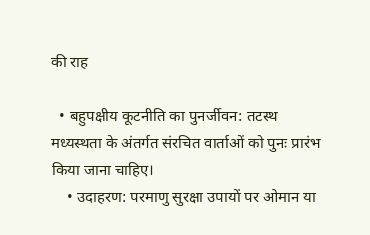की राह

  • बहुपक्षीय कूटनीति का पुनर्जीवन: तटस्थ मध्यस्थता के अंतर्गत संरचित वार्ताओं को पुनः प्रारंभ किया जाना चाहिए।
    • उदाहरण: परमाणु सुरक्षा उपायों पर ओमान या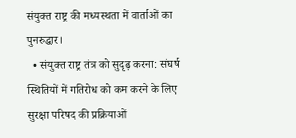संयुक्त राष्ट्र की मध्यस्थता में वार्ताओं का पुनरुद्धार।
  • संयुक्त राष्ट्र तंत्र को सुदृढ़ करना: संघर्ष स्थितियों में गतिरोध को कम करने के लिए सुरक्षा परिषद की प्रक्रियाओं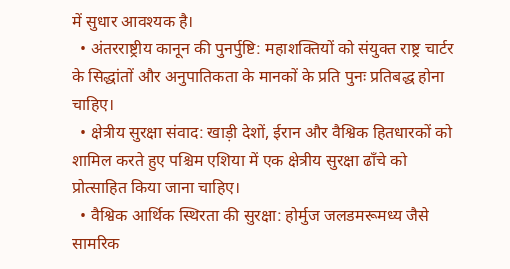में सुधार आवश्यक है।
  • अंतरराष्ट्रीय कानून की पुनर्पुष्टि: महाशक्तियों को संयुक्त राष्ट्र चार्टर के सिद्धांतों और अनुपातिकता के मानकों के प्रति पुनः प्रतिबद्ध होना चाहिए।
  • क्षेत्रीय सुरक्षा संवाद: खाड़ी देशों, ईरान और वैश्विक हितधारकों को शामिल करते हुए पश्चिम एशिया में एक क्षेत्रीय सुरक्षा ढाँचे को प्रोत्साहित किया जाना चाहिए।
  • वैश्विक आर्थिक स्थिरता की सुरक्षा: होर्मुज जलडमरूमध्य जैसे सामरिक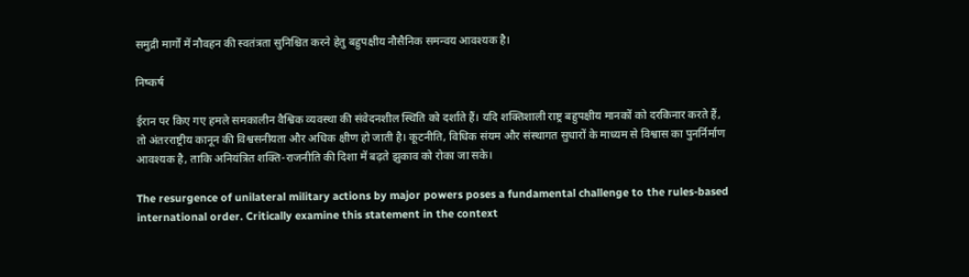समुद्री मार्गों में नौवहन की स्वतंत्रता सुनिश्चित करने हेतु बहुपक्षीय नौसैनिक समन्वय आवश्यक है।

निष्कर्ष

ईरान पर किए गए हमले समकालीन वैश्विक व्यवस्था की संवेदनशील स्थिति को दर्शाते हैं। यदि शक्तिशाली राष्ट्र बहुपक्षीय मानकों को दरकिनार करते हैं, तो अंतरराष्ट्रीय कानून की विश्वसनीयता और अधिक क्षीण हो जाती है। कूटनीति, विधिक संयम और संस्थागत सुधारों के माध्यम से विश्वास का पुनर्निर्माण आवश्यक है, ताकि अनियंत्रित शक्ति-राजनीति की दिशा में बढ़ते झुकाव को रोका जा सके।

The resurgence of unilateral military actions by major powers poses a fundamental challenge to the rules-based international order. Critically examine this statement in the context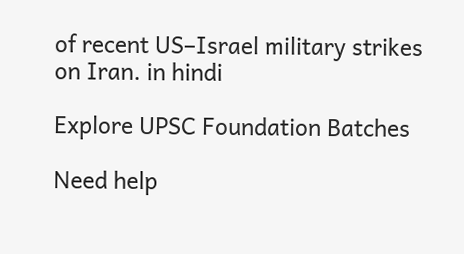of recent US–Israel military strikes on Iran. in hindi

Explore UPSC Foundation Batches

Need help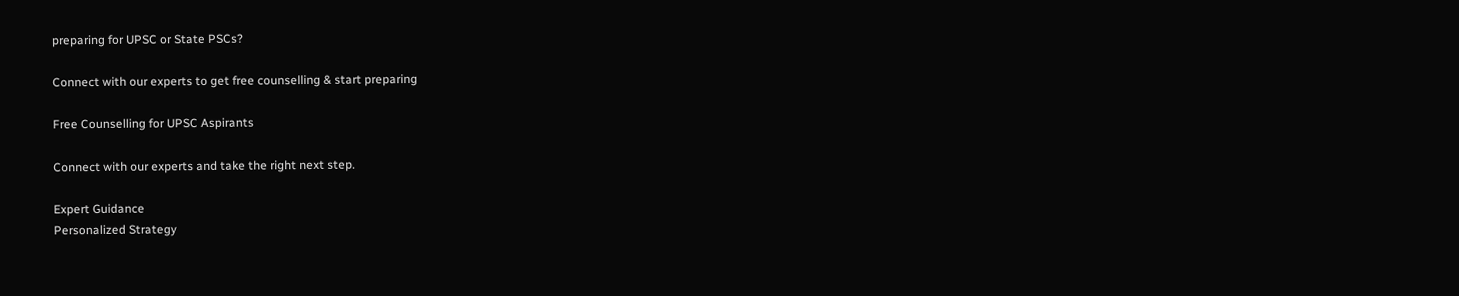preparing for UPSC or State PSCs?

Connect with our experts to get free counselling & start preparing

Free Counselling for UPSC Aspirants

Connect with our experts and take the right next step.

Expert Guidance
Personalized Strategy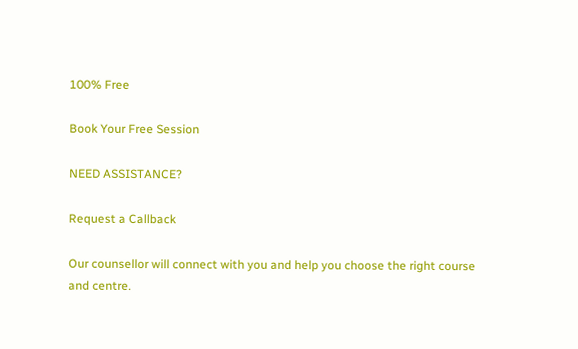100% Free

Book Your Free Session

NEED ASSISTANCE?

Request a Callback

Our counsellor will connect with you and help you choose the right course and centre.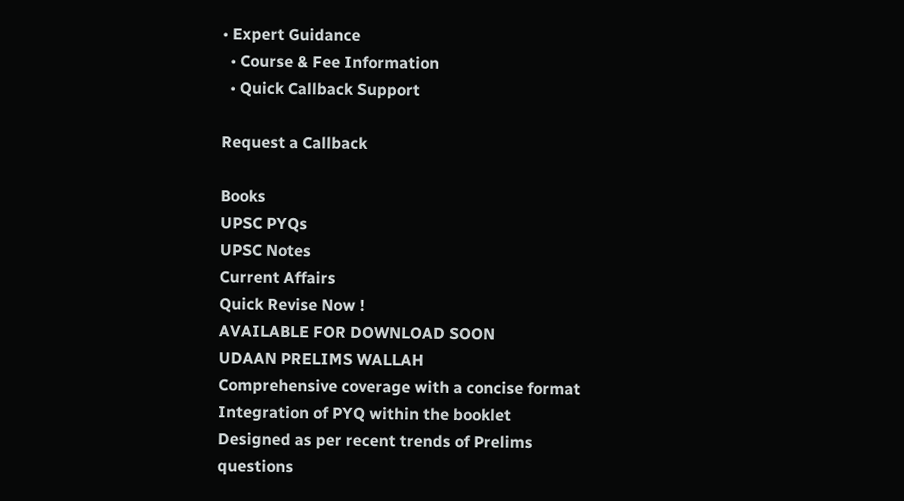• Expert Guidance
  • Course & Fee Information
  • Quick Callback Support

Request a Callback

Books
UPSC PYQs
UPSC Notes
Current Affairs
Quick Revise Now !
AVAILABLE FOR DOWNLOAD SOON
UDAAN PRELIMS WALLAH
Comprehensive coverage with a concise format
Integration of PYQ within the booklet
Designed as per recent trends of Prelims questions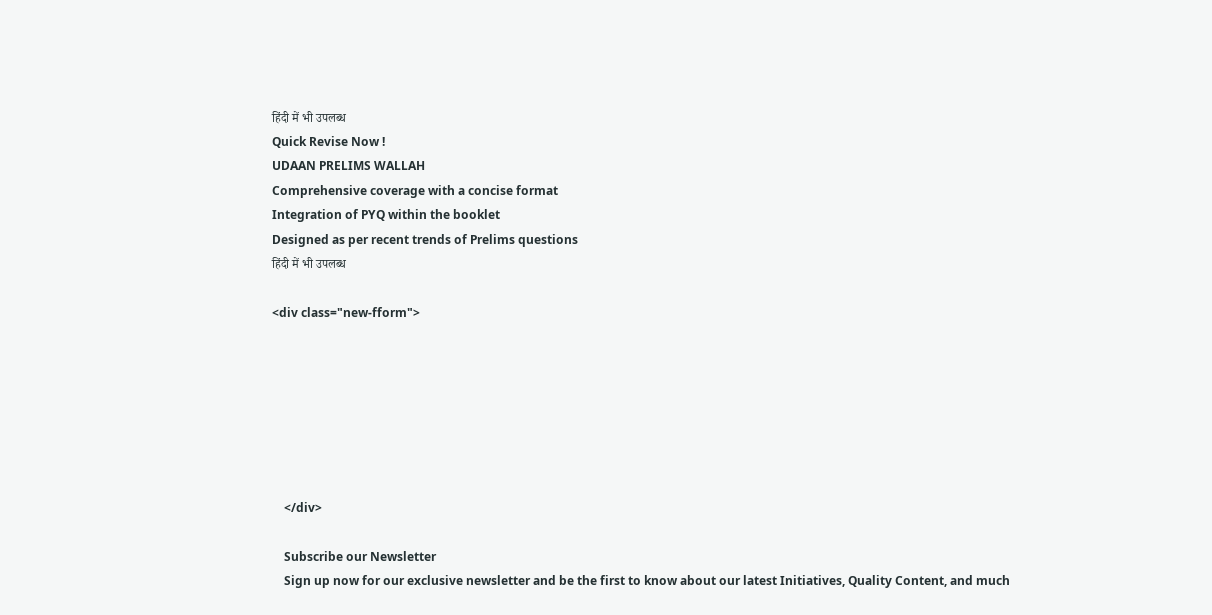हिंदी में भी उपलब्ध
Quick Revise Now !
UDAAN PRELIMS WALLAH
Comprehensive coverage with a concise format
Integration of PYQ within the booklet
Designed as per recent trends of Prelims questions
हिंदी में भी उपलब्ध

<div class="new-fform">







    </div>

    Subscribe our Newsletter
    Sign up now for our exclusive newsletter and be the first to know about our latest Initiatives, Quality Content, and much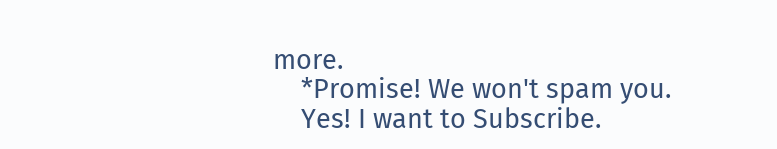more.
    *Promise! We won't spam you.
    Yes! I want to Subscribe.